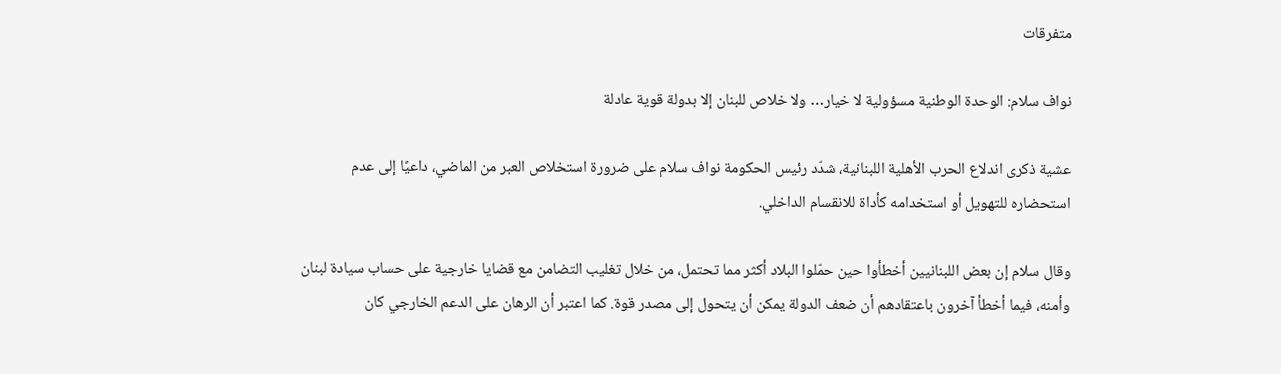متفرقات

نواف سلام: الوحدة الوطنية مسؤولية لا خيار… ولا خلاص للبنان إلا بدولة قوية عادلة

عشية ذكرى اندلاع الحرب الأهلية اللبنانية، شدّد رئيس الحكومة نواف سلام على ضرورة استخلاص العبر من الماضي، داعيًا إلى عدم استحضاره للتهويل أو استخدامه كأداة للانقسام الداخلي.

وقال سلام إن بعض اللبنانيين أخطأوا حين حمّلوا البلاد أكثر مما تحتمل، من خلال تغليب التضامن مع قضايا خارجية على حساب سيادة لبنان وأمنه، فيما أخطأ آخرون باعتقادهم أن ضعف الدولة يمكن أن يتحول إلى مصدر قوة. كما اعتبر أن الرهان على الدعم الخارجي كان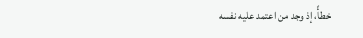خطأً، إذ وجد من اعتمد عليه نفسه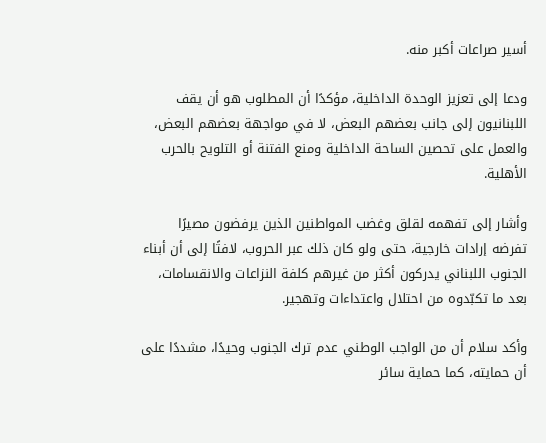أسير صراعات أكبر منه.

ودعا إلى تعزيز الوحدة الداخلية، مؤكدًا أن المطلوب هو أن يقف اللبنانيون إلى جانب بعضهم البعض، لا في مواجهة بعضهم البعض، والعمل على تحصين الساحة الداخلية ومنع الفتنة أو التلويح بالحرب الأهلية.

وأشار إلى تفهمه لقلق وغضب المواطنين الذين يرفضون مصيرًا تفرضه إرادات خارجية، حتى ولو كان ذلك عبر الحروب، لافتًا إلى أن أبناء الجنوب اللبناني يدركون أكثر من غيرهم كلفة النزاعات والانقسامات، بعد ما تكبّدوه من احتلال واعتداءات وتهجير.

وأكد سلام أن من الواجب الوطني عدم ترك الجنوب وحيدًا، مشددًا على أن حمايته، كما حماية سائر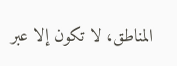المناطق، لا تكون إلا عبر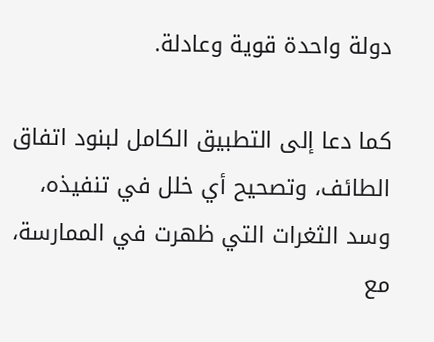دولة واحدة قوية وعادلة.

كما دعا إلى التطبيق الكامل لبنود اتفاق الطائف، وتصحيح أي خلل في تنفيذه، وسد الثغرات التي ظهرت في الممارسة، مع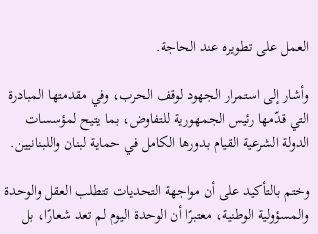العمل على تطويره عند الحاجة.

وأشار إلى استمرار الجهود لوقف الحرب، وفي مقدمتها المبادرة التي قدّمها رئيس الجمهورية للتفاوض، بما يتيح لمؤسسات الدولة الشرعية القيام بدورها الكامل في حماية لبنان واللبنانيين.

وختم بالتأكيد على أن مواجهة التحديات تتطلب العقل والوحدة والمسؤولية الوطنية، معتبرًا أن الوحدة اليوم لم تعد شعارًا، بل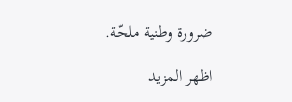ضرورة وطنية ملحّة.

اظهر المزيد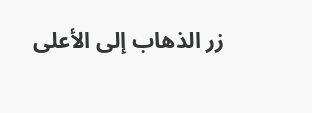زر الذهاب إلى الأعلى